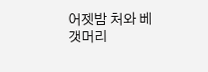어젯밤 처와 베갯머리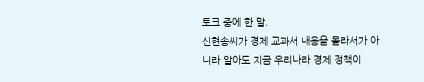토크 중에 한 말.
신현송씨가 경제 교과서 내용을 몰라서가 아니라 알아도 지금 우리나라 경제 정책이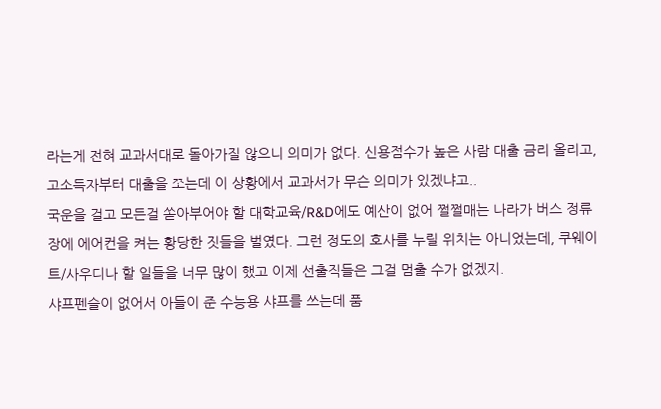라는게 전혀 교과서대로 돌아가질 않으니 의미가 없다. 신용점수가 높은 사람 대출 금리 올리고, 고소득자부터 대출을 쪼는데 이 상황에서 교과서가 무슨 의미가 있겠냐고..
국운을 걸고 모든걸 쏟아부어야 할 대학교육/R&D에도 예산이 없어 쩔쩔매는 나라가 버스 정류장에 에어컨을 켜는 황당한 짓들을 벌였다. 그런 정도의 호사를 누릴 위치는 아니었는데, 쿠웨이트/사우디나 할 일들을 너무 많이 했고 이제 선출직들은 그걸 멈출 수가 없겠지.
샤프펜슬이 없어서 아들이 준 수능용 샤프를 쓰는데 품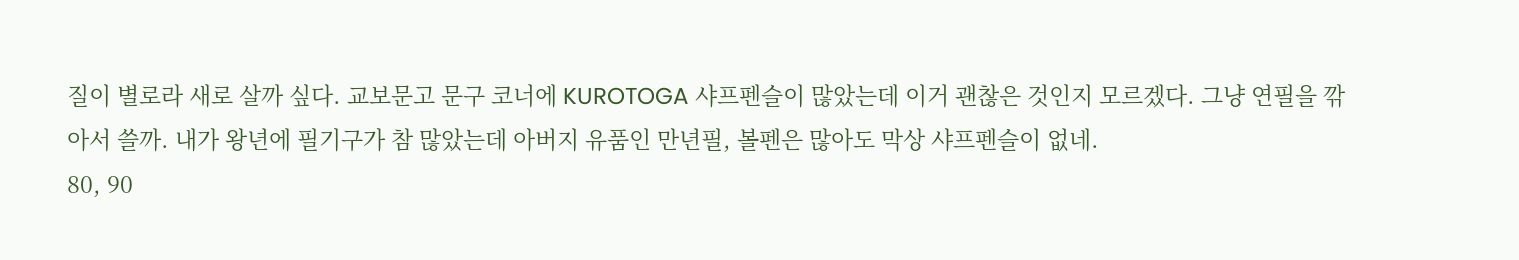질이 별로라 새로 살까 싶다. 교보문고 문구 코너에 KUROTOGA 샤프펜슬이 많았는데 이거 괜찮은 것인지 모르겠다. 그냥 연필을 깎아서 쓸까. 내가 왕년에 필기구가 참 많았는데 아버지 유품인 만년필, 볼펜은 많아도 막상 샤프펜슬이 없네.
80, 90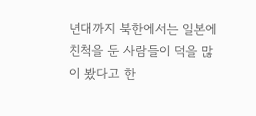년대까지 북한에서는 일본에 친척을 둔 사람들이 덕을 많이 봤다고 한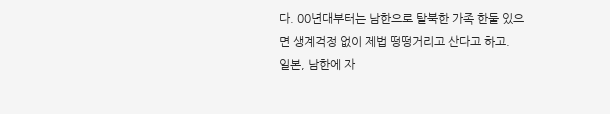다. 00년대부터는 남한으로 탈북한 가족 한둘 있으면 생계걱정 없이 제법 떵떵거리고 산다고 하고.
일본, 남한에 자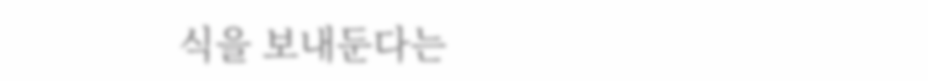식을 보내둔다는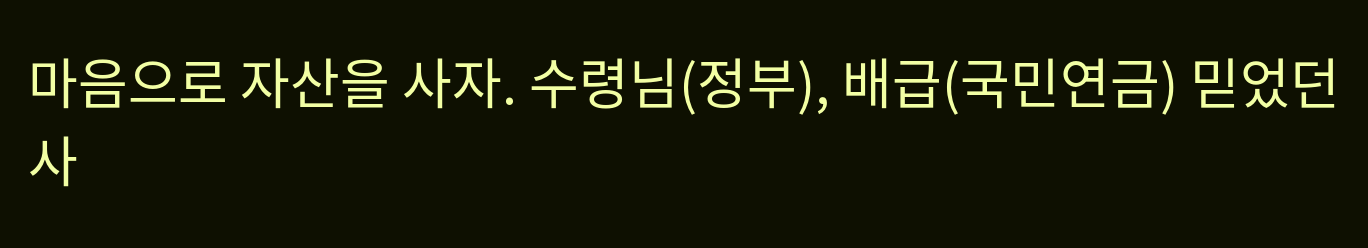마음으로 자산을 사자. 수령님(정부), 배급(국민연금) 믿었던 사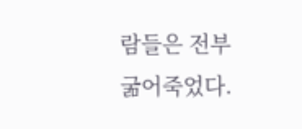람들은 전부 굶어죽었다.